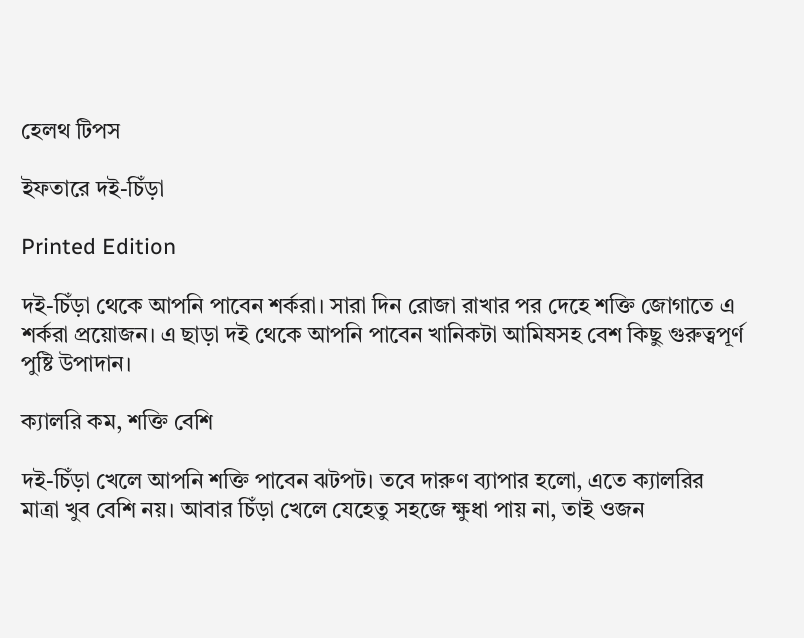হেলথ টিপস

ইফতারে দই-চিঁড়া

Printed Edition

দই-চিঁড়া থেকে আপনি পাবেন শর্করা। সারা দিন রোজা রাখার পর দেহে শক্তি জোগাতে এ শর্করা প্রয়োজন। এ ছাড়া দই থেকে আপনি পাবেন খানিকটা আমিষসহ বেশ কিছু গুরুত্বপূর্ণ পুষ্টি উপাদান।

ক্যালরি কম, শক্তি বেশি

দই-চিঁড়া খেলে আপনি শক্তি পাবেন ঝটপট। তবে দারুণ ব্যাপার হলো, এতে ক্যালরির মাত্রা খুব বেশি নয়। আবার চিঁড়া খেলে যেহেতু সহজে ক্ষুধা পায় না, তাই ওজন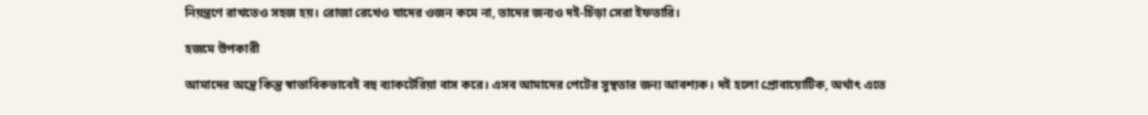নিয়ন্ত্রণে রাখতেও সহজ হয়। রোজা রেখেও যাদের ওজন কমে না, তাদের জন্যও দই-চিঁড়া সেরা ইফতারি।

হজমে উপকারী

আমাদের অন্ত্রে কিন্তু স্বাভাবিকভাবেই বহু ব্যাকটেরিয়া বাস করে। এসব আমাদের পেটের সুস্থতার জন্য আবশ্যক। দই হলো প্রোবায়োটিক, অর্থাৎ এতে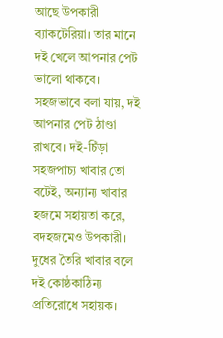আছে উপকারী ব্যাকটেরিয়া। তার মানে দই খেলে আপনার পেট ভালো থাকবে। সহজভাবে বলা যায়, দই আপনার পেট ঠাণ্ডা রাখবে। দই-চিঁড়া সহজপাচ্য খাবার তো বটেই, অন্যান্য খাবার হজমে সহায়তা করে, বদহজমেও উপকারী। দুধের তৈরি খাবার বলে দই কোষ্ঠকাঠিন্য প্রতিরোধে সহায়ক।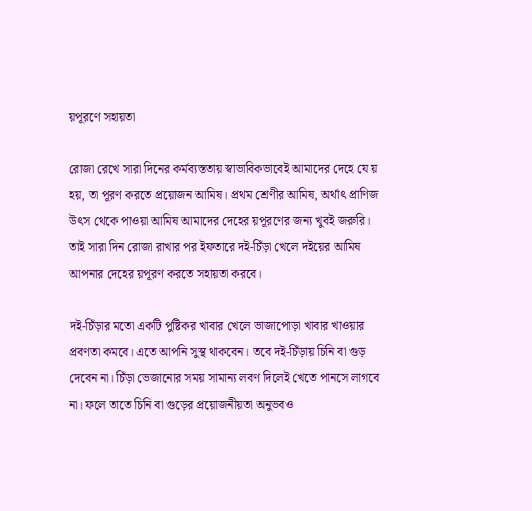য়পূরণে সহায়তা

রোজা রেখে সারা দিনের কর্মব্যস্ততায় স্বাভাবিকভাবেই আমাদের দেহে যে য় হয়, তা পূরণ করতে প্রয়োজন আমিষ। প্রথম শ্রেণীর আমিষ, অর্থাৎ প্রাণিজ উৎস থেকে পাওয়া আমিষ আমাদের দেহের য়পূরণের জন্য খুবই জরুরি। তাই সারা দিন রোজা রাখার পর ইফতারে দই-চিঁড়া খেলে দইয়ের আমিষ আপনার দেহের য়পূরণ করতে সহায়তা করবে।

দই-চিঁড়ার মতো একটি পুষ্টিকর খাবার খেলে ভাজাপোড়া খাবার খাওয়ার প্রবণতা কমবে। এতে আপনি সুস্থ থাকবেন। তবে দই-চিঁড়ায় চিনি বা গুড় দেবেন না। চিঁড়া ভেজানোর সময় সামান্য লবণ দিলেই খেতে পানসে লাগবে না। ফলে তাতে চিনি বা গুড়ের প্রয়োজনীয়তা অনুভবও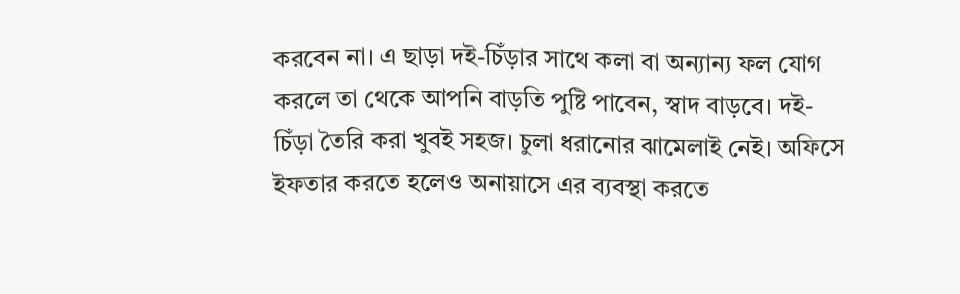করবেন না। এ ছাড়া দই-চিঁড়ার সাথে কলা বা অন্যান্য ফল যোগ করলে তা থেকে আপনি বাড়তি পুষ্টি পাবেন, স্বাদ বাড়বে। দই-চিঁড়া তৈরি করা খুবই সহজ। চুলা ধরানোর ঝামেলাই নেই। অফিসে ইফতার করতে হলেও অনায়াসে এর ব্যবস্থা করতে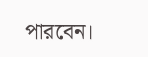পারবেন।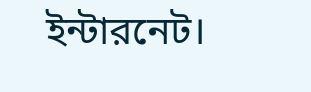ইন্টারনেট।